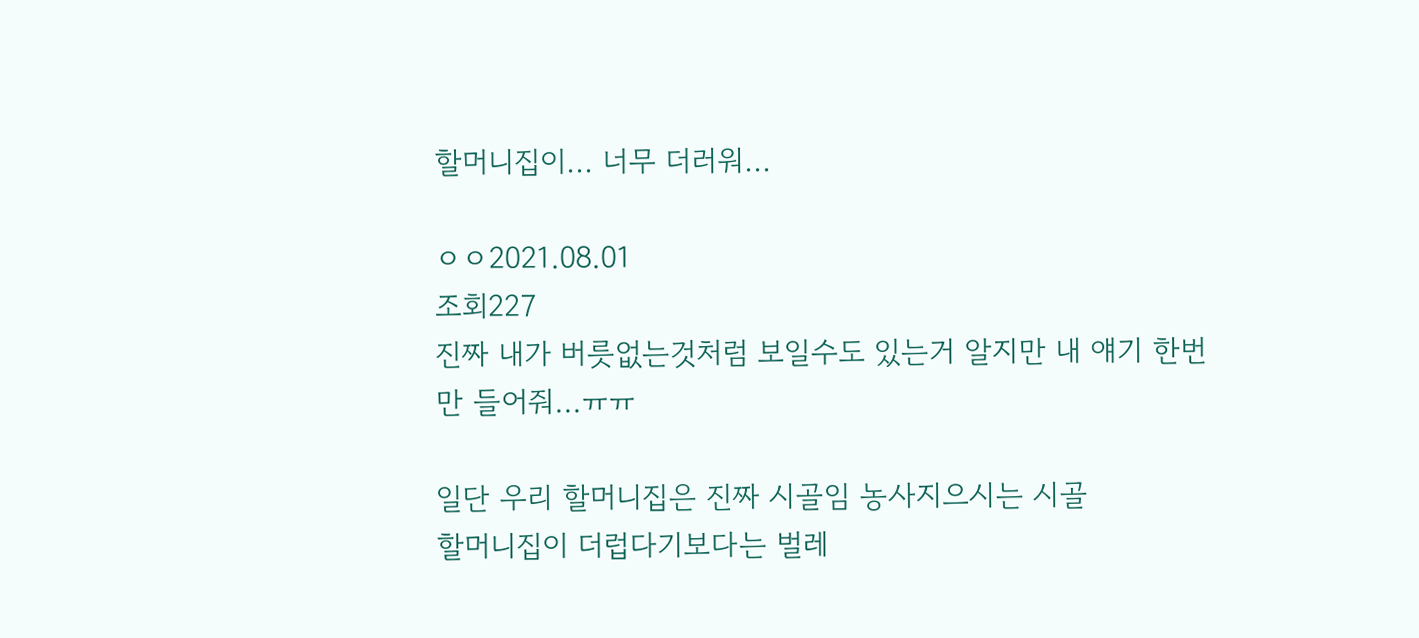할머니집이... 너무 더러워...

ㅇㅇ2021.08.01
조회227
진짜 내가 버릇없는것처럼 보일수도 있는거 알지만 내 얘기 한번만 들어줘...ㅠㅠ

일단 우리 할머니집은 진짜 시골임 농사지으시는 시골
할머니집이 더럽다기보다는 벌레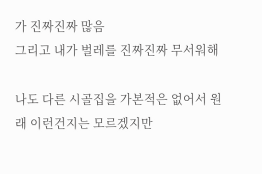가 진짜진짜 많음
그리고 내가 벌레를 진짜진짜 무서워해

나도 다른 시골집을 가본적은 없어서 원래 이런건지는 모르겠지만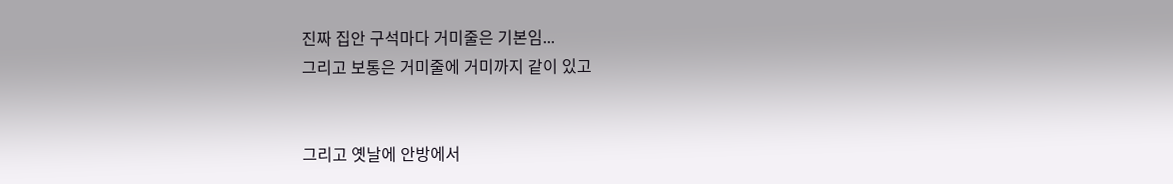진짜 집안 구석마다 거미줄은 기본임...
그리고 보통은 거미줄에 거미까지 같이 있고


그리고 옛날에 안방에서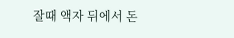잘때 액자 뒤에서 돈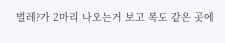벌레?가 2마리 나오는거 보고 복도 같은 곳에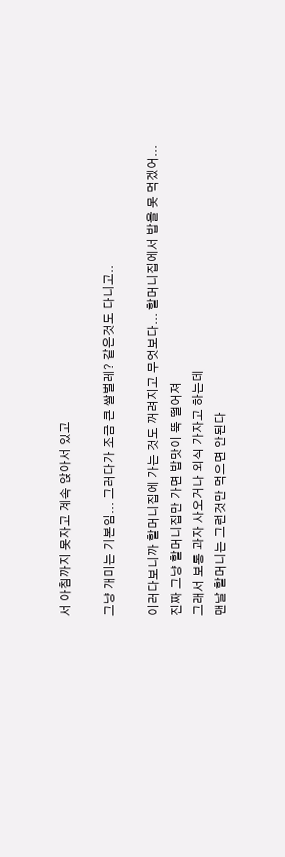서 아침까지 못자고 계속 앉아서 있고

그냥 개미는 기본임... 그러다가 조금 큰 쌀벌레? 같은것도 다니고..

이러다보니까 할머니집에 가는 것도 꺼려지고 무엇보다... 할머니집에서 밥을 못 먹겠어...
진짜 그냥 할머니집만 가면 밥맛이 뚝 떨어져
그래서 보통 과자 사오거나 외식 가자고 하는데
맨날 할머니는 그런것만 먹으면 안된다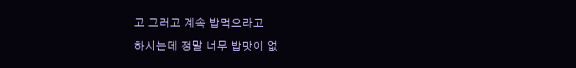고 그러고 계속 밥먹으라고
하시는데 정말 너무 밥맛이 없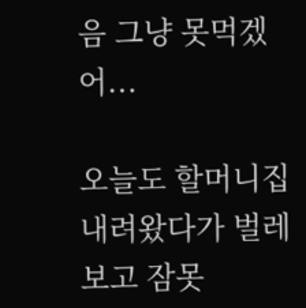음 그냥 못먹겠어...

오늘도 할머니집 내려왔다가 벌레보고 잠못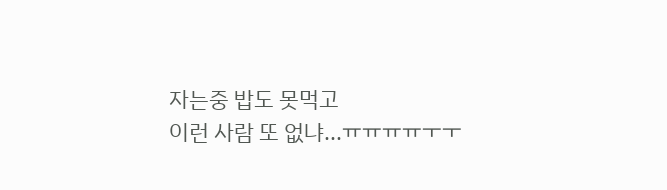자는중 밥도 못먹고
이런 사람 또 없냐...ㅠㅠㅠㅠㅜㅜ